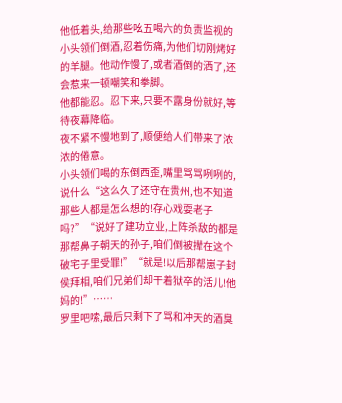他低着头,给那些吆五喝六的负责监视的小头领们倒酒,忍着伤痛,为他们切刚烤好的羊腿。他动作慢了,或者酒倒的洒了,还会惹来一顿嘲笑和拳脚。
他都能忍。忍下来,只要不露身份就好,等待夜幕降临。
夜不紧不慢地到了,顺便给人们带来了浓浓的倦意。
小头领们喝的东倒西歪,嘴里骂骂咧咧的,说什么“这么久了还守在贵州,也不知道那些人都是怎么想的!存心戏耍老子吗?”“说好了建功立业,上阵杀敌的都是那帮鼻子朝天的孙子,咱们倒被撵在这个破宅子里受罪!”“就是!以后那帮崽子封侯拜相,咱们兄弟们却干着狱卒的活儿!他妈的!”……
罗里吧嗦,最后只剩下了骂和冲天的酒臭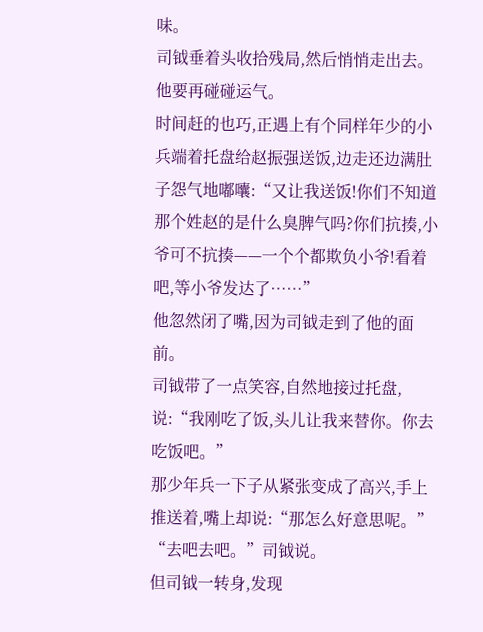味。
司钺垂着头收拾残局,然后悄悄走出去。他要再碰碰运气。
时间赶的也巧,正遇上有个同样年少的小兵端着托盘给赵振强送饭,边走还边满肚子怨气地嘟囔:“又让我送饭!你们不知道那个姓赵的是什么臭脾气吗?你们抗揍,小爷可不抗揍——一个个都欺负小爷!看着吧,等小爷发达了……”
他忽然闭了嘴,因为司钺走到了他的面前。
司钺带了一点笑容,自然地接过托盘,说:“我刚吃了饭,头儿让我来替你。你去吃饭吧。”
那少年兵一下子从紧张变成了高兴,手上推送着,嘴上却说:“那怎么好意思呢。”
“去吧去吧。”司钺说。
但司钺一转身,发现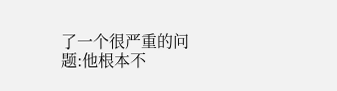了一个很严重的问题:他根本不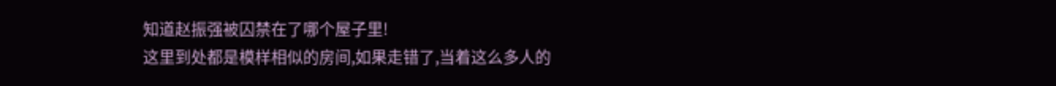知道赵振强被囚禁在了哪个屋子里!
这里到处都是模样相似的房间,如果走错了,当着这么多人的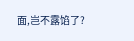面,岂不露馅了?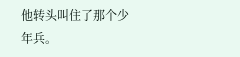他转头叫住了那个少年兵。